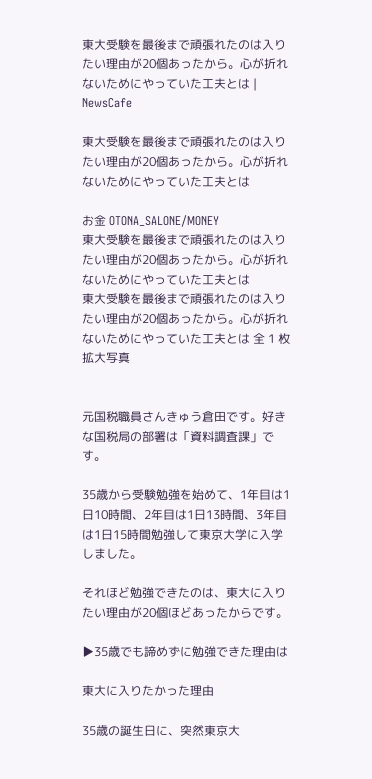東大受験を最後まで頑張れたのは入りたい理由が20個あったから。心が折れないためにやっていた工夫とは | NewsCafe

東大受験を最後まで頑張れたのは入りたい理由が20個あったから。心が折れないためにやっていた工夫とは

お金 OTONA_SALONE/MONEY
東大受験を最後まで頑張れたのは入りたい理由が20個あったから。心が折れないためにやっていた工夫とは
東大受験を最後まで頑張れたのは入りたい理由が20個あったから。心が折れないためにやっていた工夫とは 全 1 枚 拡大写真


元国税職員さんきゅう倉田です。好きな国税局の部署は「資料調査課」です。

35歳から受験勉強を始めて、1年目は1日10時間、2年目は1日13時間、3年目は1日15時間勉強して東京大学に入学しました。

それほど勉強できたのは、東大に入りたい理由が20個ほどあったからです。

▶35歳でも諦めずに勉強できた理由は

東大に入りたかった理由

35歳の誕生日に、突然東京大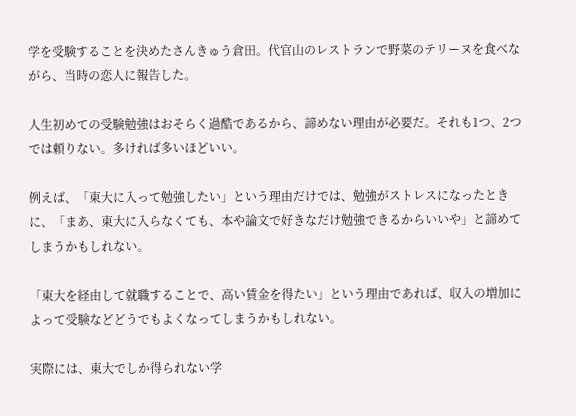学を受験することを決めたさんきゅう倉田。代官山のレストランで野菜のテリーヌを食べながら、当時の恋人に報告した。

人生初めての受験勉強はおそらく過酷であるから、諦めない理由が必要だ。それも1つ、2つでは頼りない。多ければ多いほどいい。

例えば、「東大に入って勉強したい」という理由だけでは、勉強がストレスになったときに、「まあ、東大に入らなくても、本や論文で好きなだけ勉強できるからいいや」と諦めてしまうかもしれない。

「東大を経由して就職することで、高い賃金を得たい」という理由であれば、収入の増加によって受験などどうでもよくなってしまうかもしれない。

実際には、東大でしか得られない学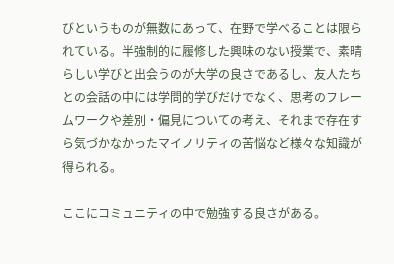びというものが無数にあって、在野で学べることは限られている。半強制的に履修した興味のない授業で、素晴らしい学びと出会うのが大学の良さであるし、友人たちとの会話の中には学問的学びだけでなく、思考のフレームワークや差別・偏見についての考え、それまで存在すら気づかなかったマイノリティの苦悩など様々な知識が得られる。

ここにコミュニティの中で勉強する良さがある。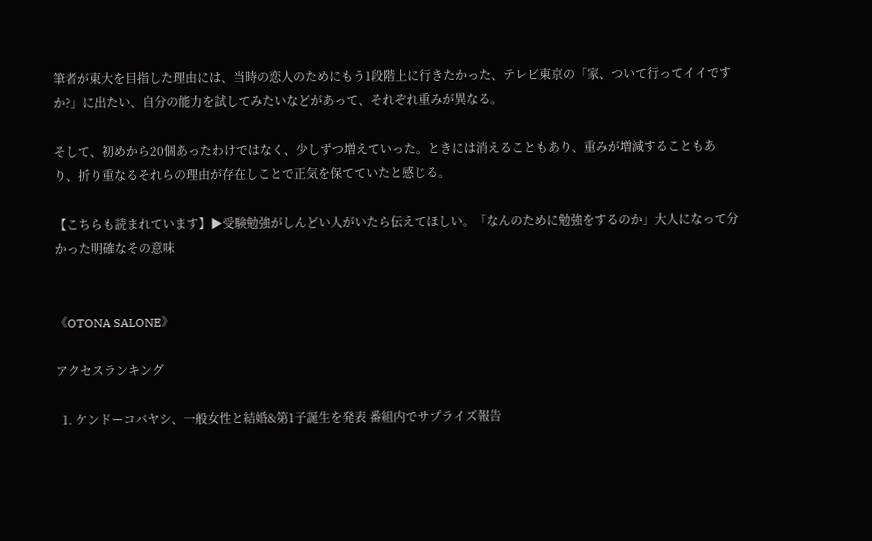筆者が東大を目指した理由には、当時の恋人のためにもう1段階上に行きたかった、テレビ東京の「家、ついて行ってイイですか?」に出たい、自分の能力を試してみたいなどがあって、それぞれ重みが異なる。

そして、初めから20個あったわけではなく、少しずつ増えていった。ときには消えることもあり、重みが増減することもあり、折り重なるそれらの理由が存在しことで正気を保てていたと感じる。

【こちらも読まれています】▶受験勉強がしんどい人がいたら伝えてほしい。「なんのために勉強をするのか」大人になって分かった明確なその意味


《OTONA SALONE》

アクセスランキング

  1. ケンドーコバヤシ、一般女性と結婚&第1子誕生を発表 番組内でサプライズ報告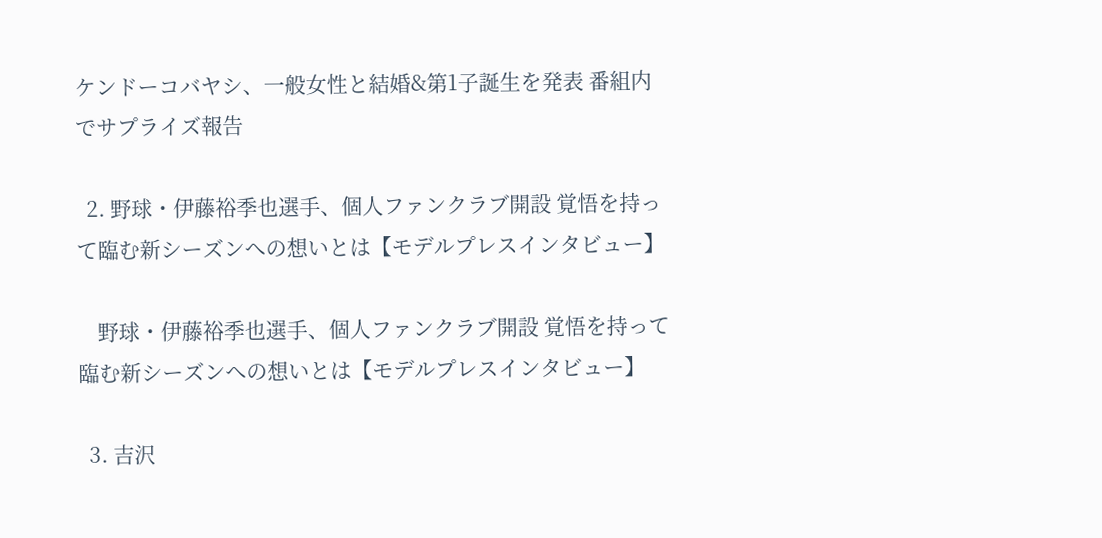ケンドーコバヤシ、一般女性と結婚&第1子誕生を発表 番組内でサプライズ報告

  2. 野球・伊藤裕季也選手、個人ファンクラブ開設 覚悟を持って臨む新シーズンへの想いとは【モデルプレスインタビュー】

    野球・伊藤裕季也選手、個人ファンクラブ開設 覚悟を持って臨む新シーズンへの想いとは【モデルプレスインタビュー】

  3. 吉沢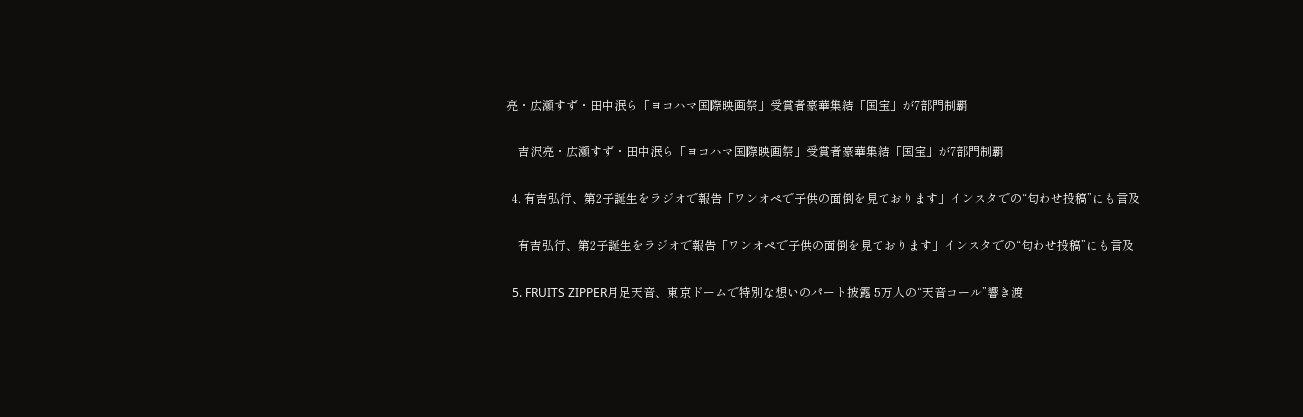亮・広瀬すず・田中泯ら「ヨコハマ国際映画祭」受賞者豪華集結「国宝」が7部門制覇

    吉沢亮・広瀬すず・田中泯ら「ヨコハマ国際映画祭」受賞者豪華集結「国宝」が7部門制覇

  4. 有吉弘行、第2子誕生をラジオで報告「ワンオペで子供の面倒を見ております」インスタでの“匂わせ投稿”にも言及

    有吉弘行、第2子誕生をラジオで報告「ワンオペで子供の面倒を見ております」インスタでの“匂わせ投稿”にも言及

  5. FRUITS ZIPPER月足天音、東京ドームで特別な想いのパート披露 5万人の“天音コール”響き渡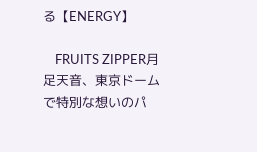る【ENERGY】

    FRUITS ZIPPER月足天音、東京ドームで特別な想いのパ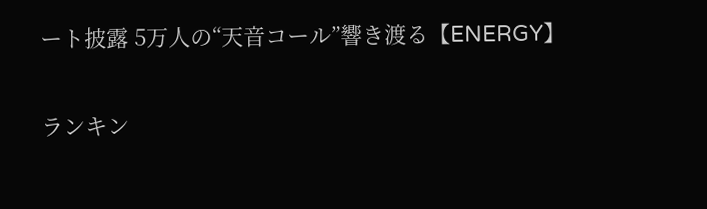ート披露 5万人の“天音コール”響き渡る【ENERGY】

ランキン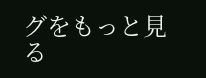グをもっと見る